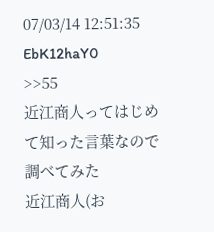07/03/14 12:51:35 EbK12haY0
>>55
近江商人ってはじめて知った言葉なので調べてみた
近江商人(お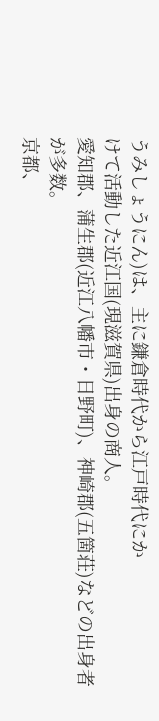うみしょうにん)は、主に鎌倉時代から江戸時代にか
けて活動した近江国(現滋賀県)出身の商人。
愛知郡、蒲生郡(近江八幡市・日野町)、神崎郡(五箇荘)などの出身者が多数。
京都、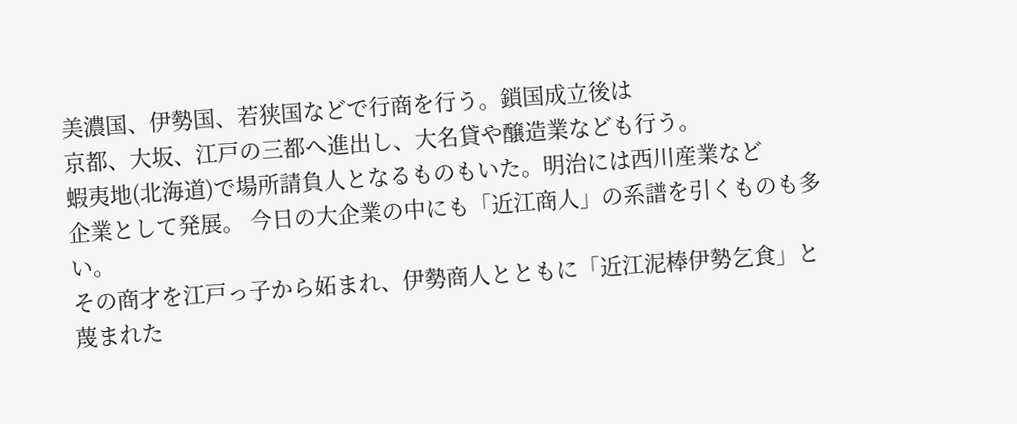美濃国、伊勢国、若狭国などで行商を行う。鎖国成立後は
京都、大坂、江戸の三都へ進出し、大名貸や醸造業なども行う。
蝦夷地(北海道)で場所請負人となるものもいた。明治には西川産業など
企業として発展。 今日の大企業の中にも「近江商人」の系譜を引くものも多い。
その商才を江戸っ子から妬まれ、伊勢商人とともに「近江泥棒伊勢乞食」と
蔑まれた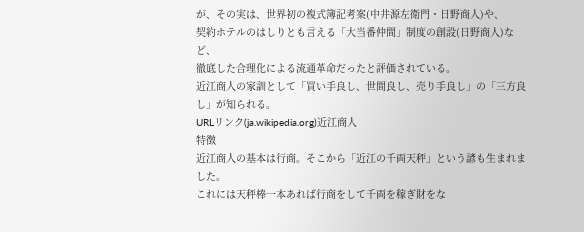が、その実は、世界初の複式簿記考案(中井源左衛門・日野商人)や、
契約ホテルのはしりとも言える「大当番仲間」制度の創設(日野商人)など、
徹底した合理化による流通革命だったと評価されている。
近江商人の家訓として「買い手良し、世間良し、売り手良し」の「三方良し」が知られる。
URLリンク(ja.wikipedia.org)近江商人
特徴
近江商人の基本は行商。そこから「近江の千両天秤」という諺も生まれました。
これには天秤棒一本あれば行商をして千両を稼ぎ財をな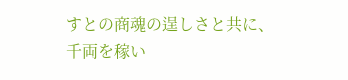すとの商魂の逞しさと共に、
千両を稼い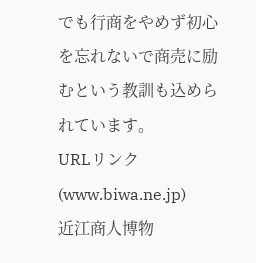でも行商をやめず初心を忘れないで商売に励むという教訓も込められています。
URLリンク(www.biwa.ne.jp)
近江商人博物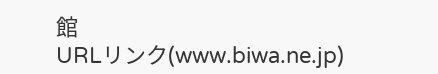館
URLリンク(www.biwa.ne.jp)